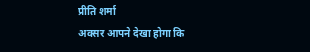प्रीति शर्मा
अक्सर आपने देखा होगा कि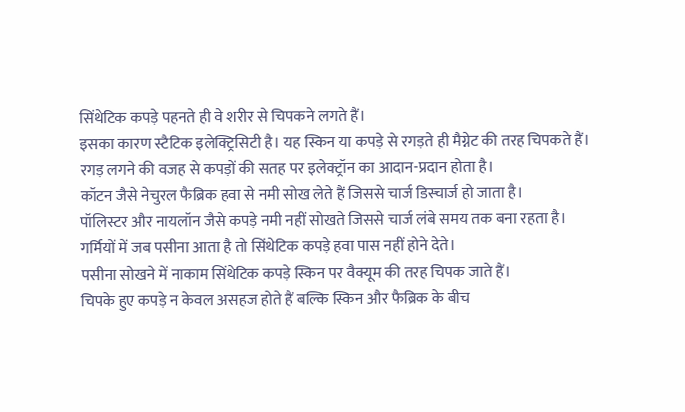सिंथेटिक कपड़े पहनते ही वे शरीर से चिपकने लगते हैं।
इसका कारण स्टैटिक इलेक्ट्रिसिटी है। यह स्किन या कपड़े से रगड़ते ही मैग्नेट की तरह चिपकते हैं।
रगड़ लगने की वजह से कपड़ों की सतह पर इलेक्ट्रॉन का आदान-प्रदान होता है।
कॉटन जैसे नेचुरल फैब्रिक हवा से नमी सोख लेते हैं जिससे चार्ज डिस्चार्ज हो जाता है।
पॉलिस्टर और नायलॉन जैसे कपड़े नमी नहीं सोखते जिससे चार्ज लंबे समय तक बना रहता है।
गर्मियों में जब पसीना आता है तो सिंथेटिक कपड़े हवा पास नहीं होने देते।
पसीना सोखने में नाकाम सिंथेटिक कपड़े स्किन पर वैक्यूम की तरह चिपक जाते हैं।
चिपके हुए कपड़े न केवल असहज होते हैं बल्कि स्किन और फैब्रिक के बीच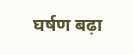घर्षण बढ़ा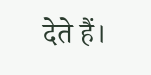देते हैं।